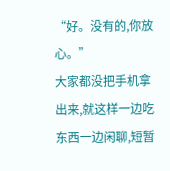“好。没有的,你放心。”
大家都没把手机拿出来,就这样一边吃东西一边闲聊,短暂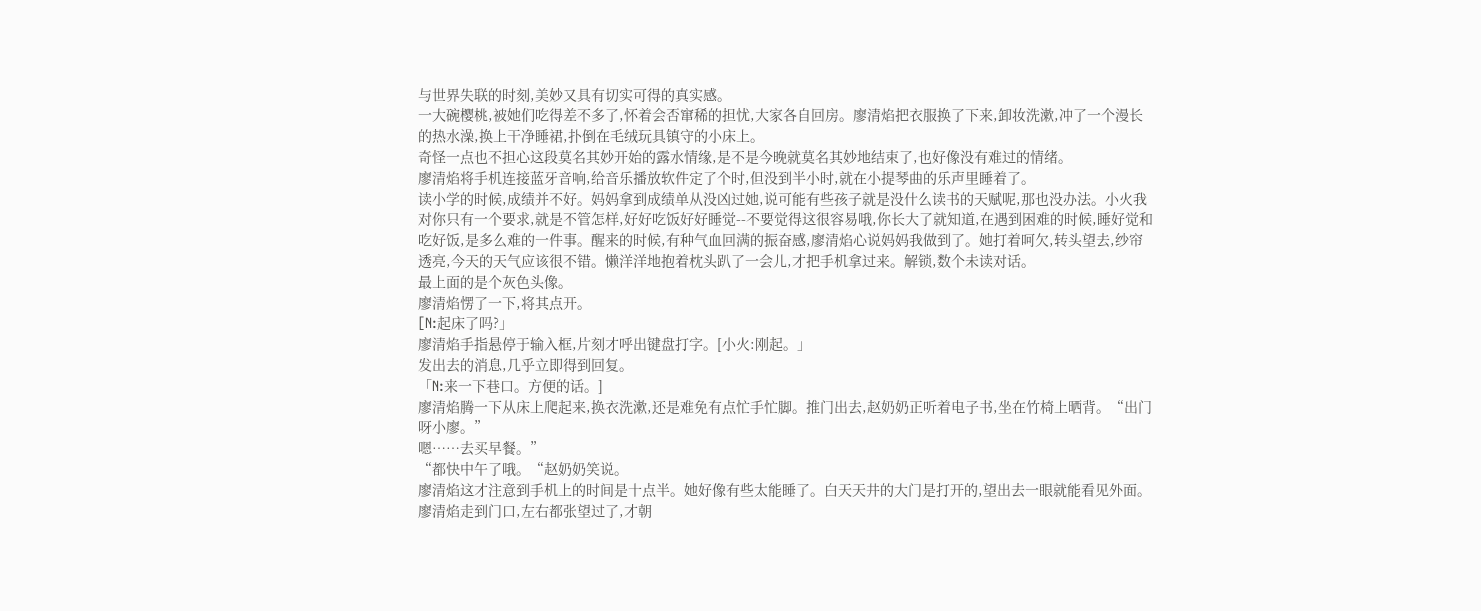与世界失联的时刻,美妙又具有切实可得的真实感。
一大碗樱桃,被她们吃得差不多了,怀着会否窜稀的担忧,大家各自回房。廖清焰把衣服换了下来,卸妆洗漱,冲了一个漫长的热水澡,换上干净睡裙,扑倒在毛绒玩具镇守的小床上。
奇怪一点也不担心这段莫名其妙开始的露水情缘,是不是今晚就莫名其妙地结束了,也好像没有难过的情绪。
廖清焰将手机连接蓝牙音响,给音乐播放软件定了个时,但没到半小时,就在小提琴曲的乐声里睡着了。
读小学的时候,成绩并不好。妈妈拿到成绩单从没凶过她,说可能有些孩子就是没什么读书的天赋呢,那也没办法。小火我对你只有一个要求,就是不管怎样,好好吃饭好好睡觉--不要觉得这很容易哦,你长大了就知道,在遇到困难的时候,睡好觉和吃好饭,是多么难的一件事。醒来的时候,有种气血回满的振奋感,廖清焰心说妈妈我做到了。她打着呵欠,转头望去,纱帘透亮,今天的天气应该很不错。懒洋洋地抱着枕头趴了一会儿,才把手机拿过来。解锁,数个未读对话。
最上面的是个灰色头像。
廖清焰愣了一下,将其点开。
[N:起床了吗?」
廖清焰手指悬停于输入框,片刻才呼出键盘打字。[小火:刚起。」
发出去的消息,几乎立即得到回复。
「N:来一下巷口。方便的话。]
廖清焰腾一下从床上爬起来,换衣洗漱,还是难免有点忙手忙脚。推门出去,赵奶奶正听着电子书,坐在竹椅上晒背。“出门呀小廖。”
嗯……去买早餐。”
“都快中午了哦。“赵奶奶笑说。
廖清焰这才注意到手机上的时间是十点半。她好像有些太能睡了。白天天井的大门是打开的,望出去一眼就能看见外面。廖清焰走到门口,左右都张望过了,才朝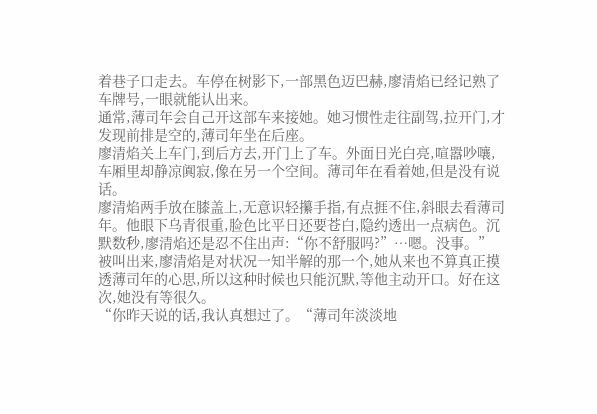着巷子口走去。车停在树影下,一部黑色迈巴赫,廖清焰已经记熟了车牌号,一眼就能认出来。
通常,薄司年会自己开这部车来接她。她习惯性走往副驾,拉开门,才发现前排是空的,薄司年坐在后座。
廖清焰关上车门,到后方去,开门上了车。外面日光白亮,喧嚣吵嚷,车厢里却静凉阗寂,像在另一个空间。薄司年在看着她,但是没有说话。
廖清焰两手放在膝盖上,无意识轻攥手指,有点捱不住,斜眼去看薄司年。他眼下乌青很重,脸色比平日还要苍白,隐约透出一点病色。沉默数秒,廖清焰还是忍不住出声:“你不舒服吗?”…嗯。没事。”
被叫出来,廖清焰是对状况一知半解的那一个,她从来也不算真正摸透薄司年的心思,所以这种时候也只能沉默,等他主动开口。好在这次,她没有等很久。
“你昨天说的话,我认真想过了。“薄司年淡淡地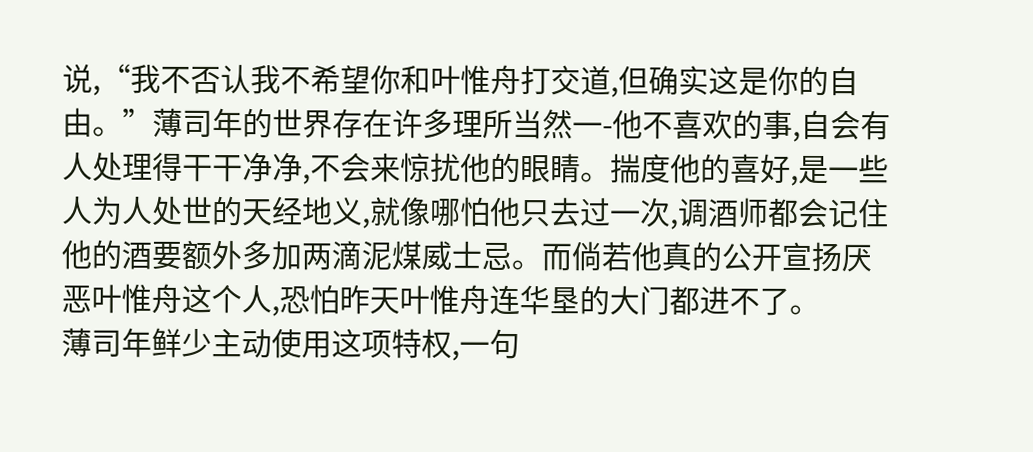说,“我不否认我不希望你和叶惟舟打交道,但确实这是你的自由。”薄司年的世界存在许多理所当然一-他不喜欢的事,自会有人处理得干干净净,不会来惊扰他的眼睛。揣度他的喜好,是一些人为人处世的天经地义,就像哪怕他只去过一次,调酒师都会记住他的酒要额外多加两滴泥煤威士忌。而倘若他真的公开宣扬厌恶叶惟舟这个人,恐怕昨天叶惟舟连华垦的大门都进不了。
薄司年鲜少主动使用这项特权,一句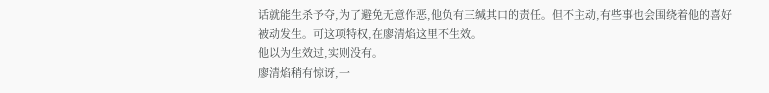话就能生杀予夺,为了避免无意作恶,他负有三缄其口的责任。但不主动,有些事也会围绕着他的喜好被动发生。可这项特权,在廖清焰这里不生效。
他以为生效过,实则没有。
廖清焰稍有惊讶,一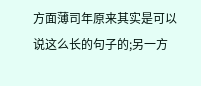方面薄司年原来其实是可以说这么长的句子的;另一方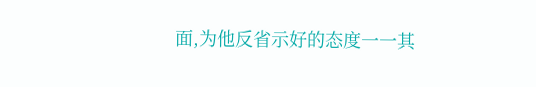面,为他反省示好的态度一一其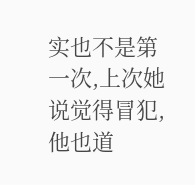实也不是第一次,上次她说觉得冒犯,他也道